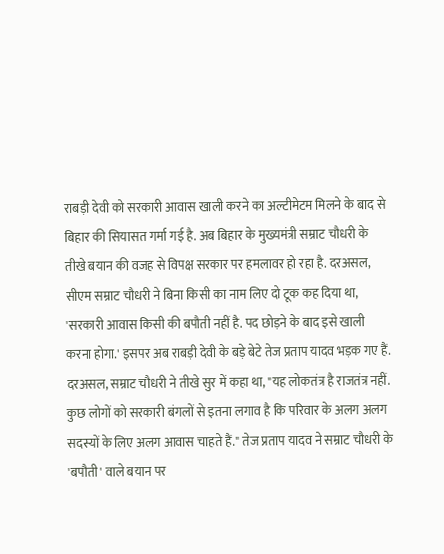राबड़ी देवी को सरकारी आवास खाली करने का अल्टीमेटम मिलने के बाद से बिहार की सियासत गर्मा गई है. अब बिहार के मुख्यमंत्री सम्राट चौधरी के तीखे बयान की वजह से विपक्ष सरकार पर हमलावर हो रहा है. दरअसल, सीएम सम्राट चौधरी ने बिना किसी का नाम लिए दो टूक कह दिया था, 'सरकारी आवास किसी की बपौती नहीं है. पद छोड़ने के बाद इसे खाली करना होगा.' इसपर अब राबड़ी देवी के बड़े बेटे तेज प्रताप यादव भड़क गए हैं.
दरअसल, सम्राट चौधरी ने तीखे सुर में कहा था, "यह लोकतंत्र है राजतंत्र नहीं. कुछ लोगों को सरकारी बंगलों से इतना लगाव है कि परिवार के अलग अलग सदस्यों के लिए अलग आवास चाहते हैं." तेज प्रताप यादव ने सम्राट चौधरी के 'बपौती' वाले बयान पर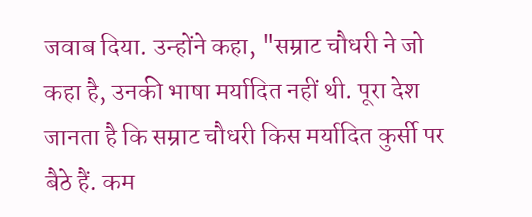जवाब दिया. उन्होंने कहा, "सम्राट चौधरी ने जो कहा है, उनकी भाषा मर्यादित नहीं थी. पूरा देश जानता है कि सम्राट चौधरी किस मर्यादित कुर्सी पर बैठे हैं. कम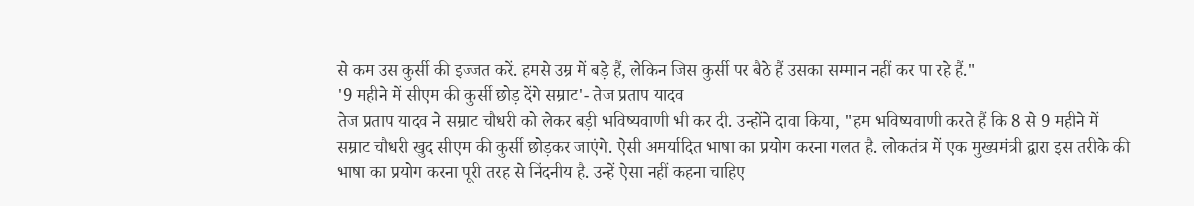से कम उस कुर्सी की इज्जत करें. हमसे उम्र में बड़े हैं, लेकिन जिस कुर्सी पर बैठे हैं उसका सम्मान नहीं कर पा रहे हैं."
'9 महीने में सीएम की कुर्सी छोड़ देंगे सम्राट'- तेज प्रताप यादव
तेज प्रताप यादव ने सम्राट चौधरी को लेकर बड़ी भविष्यवाणी भी कर दी. उन्होंने दावा किया, "हम भविष्यवाणी करते हैं कि 8 से 9 महीने में सम्राट चौधरी खुद सीएम की कुर्सी छोड़कर जाएंगे. ऐसी अमर्यादित भाषा का प्रयोग करना गलत है. लोकतंत्र में एक मुख्यमंत्री द्वारा इस तरीके की भाषा का प्रयोग करना पूरी तरह से निंदनीय है. उन्हें ऐसा नहीं कहना चाहिए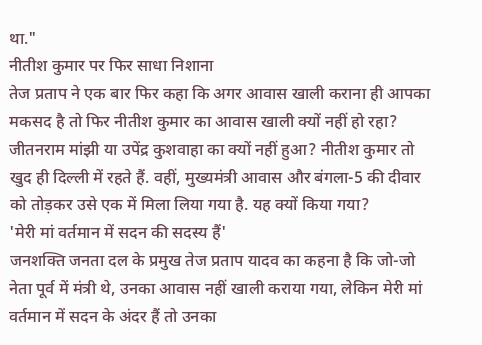था."
नीतीश कुमार पर फिर साधा निशाना
तेज प्रताप ने एक बार फिर कहा कि अगर आवास खाली कराना ही आपका मकसद है तो फिर नीतीश कुमार का आवास खाली क्यों नहीं हो रहा? जीतनराम मांझी या उपेंद्र कुशवाहा का क्यों नहीं हुआ? नीतीश कुमार तो खुद ही दिल्ली में रहते हैं. वहीं, मुख्यमंत्री आवास और बंगला-5 की दीवार को तोड़कर उसे एक में मिला लिया गया है. यह क्यों किया गया?
'मेरी मां वर्तमान में सदन की सदस्य हैं'
जनशक्ति जनता दल के प्रमुख तेज प्रताप यादव का कहना है कि जो-जो नेता पूर्व में मंत्री थे, उनका आवास नहीं खाली कराया गया, लेकिन मेरी मां वर्तमान में सदन के अंदर हैं तो उनका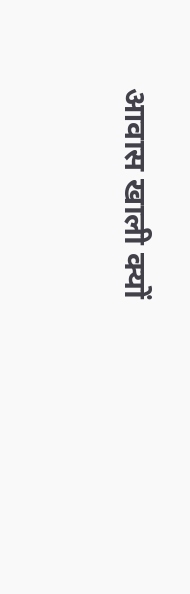आवास खाली क्यों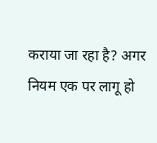कराया जा रहा है? अगर नियम एक पर लागू हो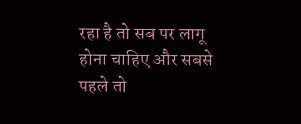रहा है तो सब पर लागू होना चाहिए और सबसे पहले तो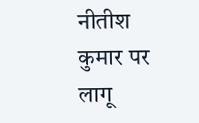नीतीश कुमार पर लागू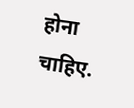होना चाहिए.